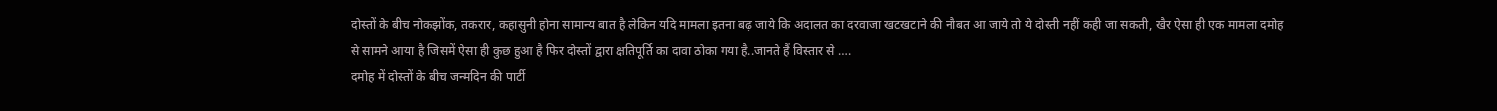दोस्तों के बीच नोकझोंक, तकरार, कहासुनी होना सामान्य बात है लेकिन यदि मामला इतना बढ़ जाये कि अदालत का दरवाजा खटखटाने की नौबत आ जाये तो ये दोस्ती नहीं कही जा सकती, खैर ऐसा ही एक मामला दमोह से सामने आया है जिसमें ऐसा ही कुछ हुआ है फिर दोस्तों द्वारा क्षतिपूर्ति का दावा ठोका गया है..जानते हैं विस्तार से ….
दमोह में दोस्तों के बीच जन्मदिन की पार्टी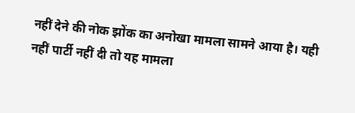नहीं देने की नोक झोंक का अनोखा मामला सामने आया है। यही नहीं पार्टी नहीं दी तो यह मामला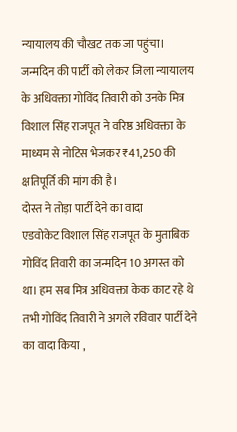न्यायालय की चौखट तक जा पहुंचा। जन्मदिन की पार्टी को लेकर जिला न्यायालय के अधिवक्ता गोविंद तिवारी को उनके मित्र विशाल सिंह राजपूत ने वरिष्ठ अधिवक्ता के माध्यम से नोटिस भेजकर ₹41,250 की क्षतिपूर्ति की मांग की है।
दोस्त ने तोड़ा पार्टी देने का वादा
एडवोकेट विशाल सिंह राजपूत के मुताबिक गोविंद तिवारी का जन्मदिन 10 अगस्त को था। हम सब मित्र अधिवक्ता केक काट रहे थे तभी गोविंद तिवारी ने अगले रविवार पार्टी देने का वादा किया ,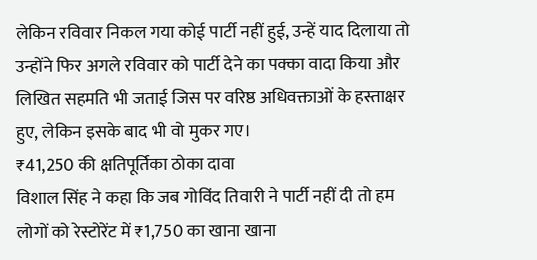लेकिन रविवार निकल गया कोई पार्टी नहीं हुई, उन्हें याद दिलाया तो उन्होंने फिर अगले रविवार को पार्टी देने का पक्का वादा किया और लिखित सहमति भी जताई जिस पर वरिष्ठ अधिवक्ताओं के हस्ताक्षर हुए, लेकिन इसके बाद भी वो मुकर गए।
₹41,250 की क्षतिपूर्तिका ठोका दावा
विशाल सिंह ने कहा कि जब गोविंद तिवारी ने पार्टी नहीं दी तो हम लोगों को रेस्टोरेंट में ₹1,750 का खाना खाना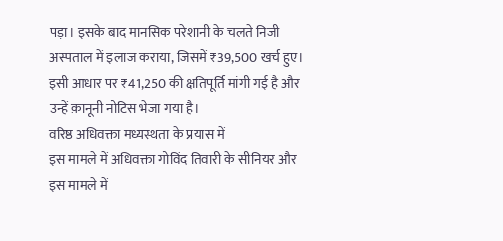पड़ा। इसके बाद मानसिक परेशानी के चलते निजी अस्पताल में इलाज कराया, जिसमें ₹39,500 खर्च हुए। इसी आधार पर ₹41,250 की क्षतिपूर्ति मांगी गई है और उन्हें क़ानूनी नोटिस भेजा गया है।
वरिष्ठ अधिवक्ता मध्यस्थता के प्रयास में
इस मामले में अधिवक्ता गोविंद तिवारी के सीनियर और इस मामले में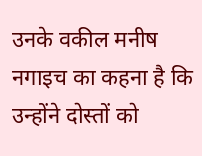उनके वकील मनीष नगाइच का कहना है कि उन्होंने दोस्तों को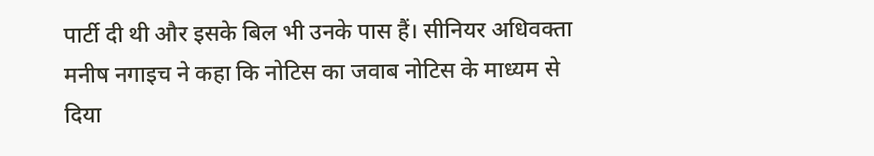पार्टी दी थी और इसके बिल भी उनके पास हैं। सीनियर अधिवक्ता मनीष नगाइच ने कहा कि नोटिस का जवाब नोटिस के माध्यम से दिया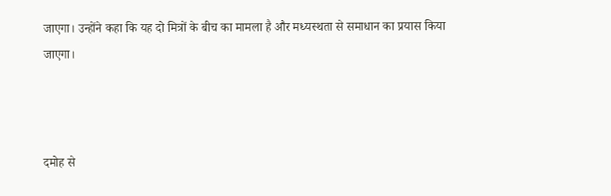जाएगा। उन्होंने कहा कि यह दो मित्रों के बीच का मामला है और मध्यस्थता से समाधान का प्रयास किया जाएगा।



दमोह से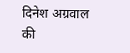दिनेश अग्रवाल की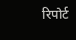रिपोर्ट